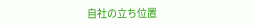自社の立ち位置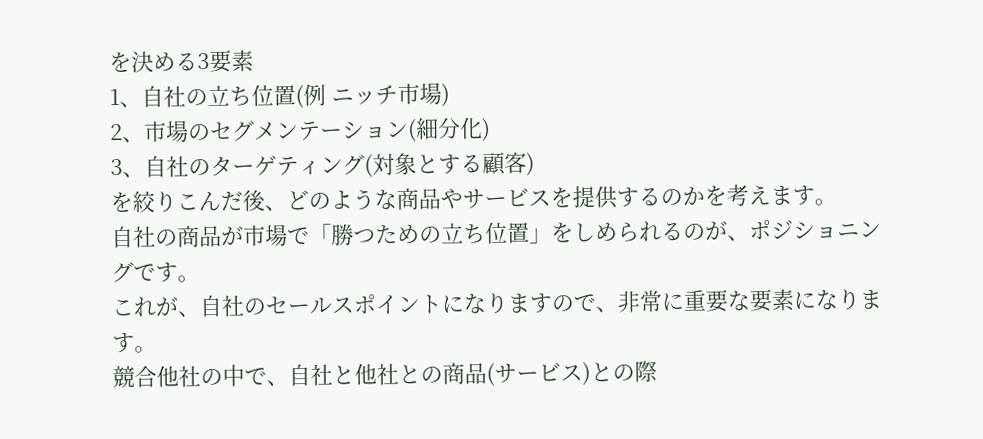を決める3要素
1、自社の立ち位置(例 ニッチ市場)
2、市場のセグメンテーション(細分化)
3、自社のターゲティング(対象とする顧客)
を絞りこんだ後、どのような商品やサービスを提供するのかを考えます。
自社の商品が市場で「勝つための立ち位置」をしめられるのが、ポジショニングです。
これが、自社のセールスポイントになりますので、非常に重要な要素になります。
競合他社の中で、自社と他社との商品(サービス)との際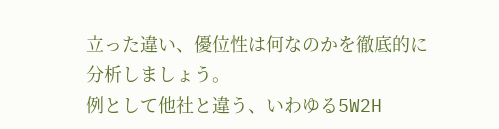立った違い、優位性は何なのかを徹底的に分析しましょう。
例として他社と違う、いわゆる5W2H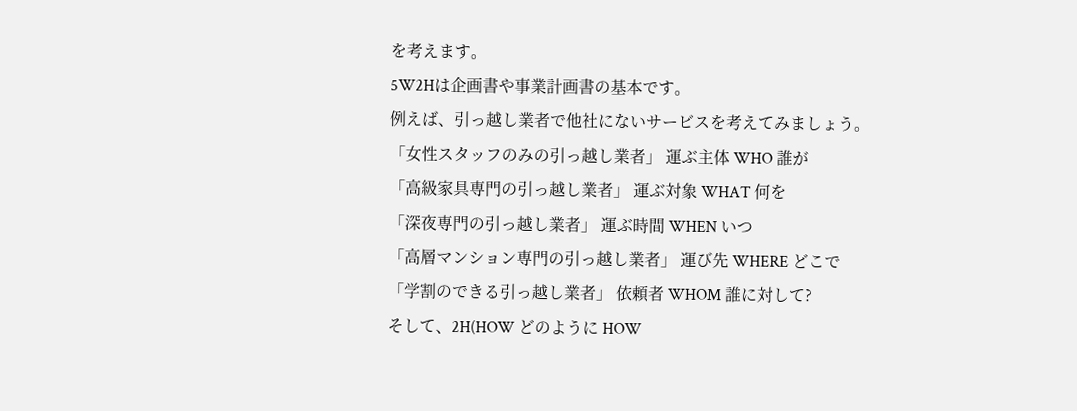を考えます。
5W2Hは企画書や事業計画書の基本です。
例えば、引っ越し業者で他社にないサービスを考えてみましょう。
「女性スタッフのみの引っ越し業者」 運ぶ主体 WHO 誰が
「高級家具専門の引っ越し業者」 運ぶ対象 WHAT 何を
「深夜専門の引っ越し業者」 運ぶ時間 WHEN いつ
「高層マンション専門の引っ越し業者」 運び先 WHERE どこで
「学割のできる引っ越し業者」 依頼者 WHOM 誰に対して?
そして、2H(HOW どのように HOW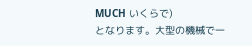MUCH いくらで)
となります。大型の機械で一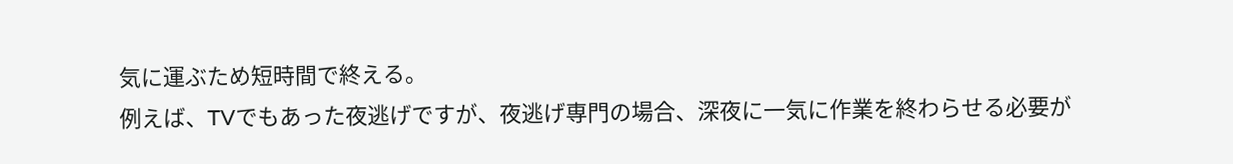気に運ぶため短時間で終える。
例えば、TVでもあった夜逃げですが、夜逃げ専門の場合、深夜に一気に作業を終わらせる必要が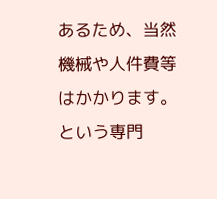あるため、当然機械や人件費等はかかります。
という専門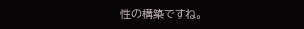性の構築ですね。